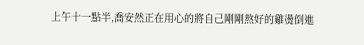上午十一點半,喬安然正在用心的將自己剛剛熬好的雞燙倒進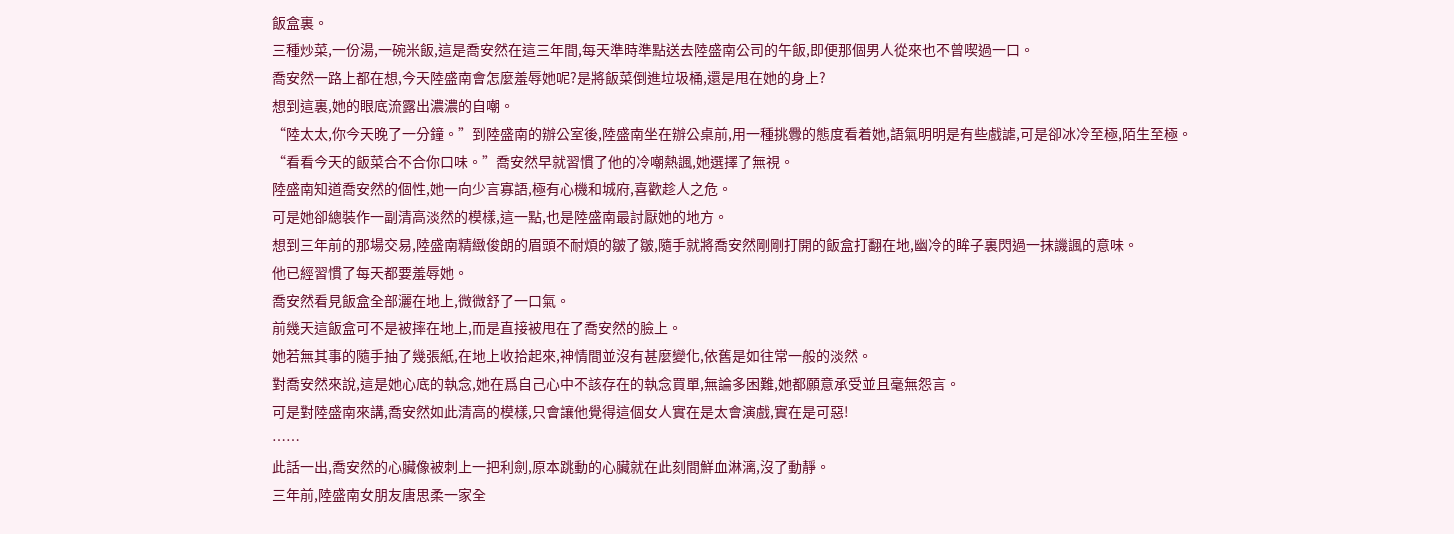飯盒裏。
三種炒菜,一份湯,一碗米飯,這是喬安然在這三年間,每天準時準點送去陸盛南公司的午飯,即便那個男人從來也不曾喫過一口。
喬安然一路上都在想,今天陸盛南會怎麼羞辱她呢?是將飯菜倒進垃圾桶,還是甩在她的身上?
想到這裏,她的眼底流露出濃濃的自嘲。
“陸太太,你今天晚了一分鐘。”到陸盛南的辦公室後,陸盛南坐在辦公桌前,用一種挑釁的態度看着她,語氣明明是有些戲謔,可是卻冰冷至極,陌生至極。
“看看今天的飯菜合不合你口味。”喬安然早就習慣了他的冷嘲熱諷,她選擇了無視。
陸盛南知道喬安然的個性,她一向少言寡語,極有心機和城府,喜歡趁人之危。
可是她卻總裝作一副清高淡然的模樣,這一點,也是陸盛南最討厭她的地方。
想到三年前的那場交易,陸盛南精緻俊朗的眉頭不耐煩的皺了皺,隨手就將喬安然剛剛打開的飯盒打翻在地,幽冷的眸子裏閃過一抹譏諷的意味。
他已經習慣了每天都要羞辱她。
喬安然看見飯盒全部灑在地上,微微舒了一口氣。
前幾天這飯盒可不是被摔在地上,而是直接被甩在了喬安然的臉上。
她若無其事的隨手抽了幾張紙,在地上收拾起來,神情間並沒有甚麼變化,依舊是如往常一般的淡然。
對喬安然來說,這是她心底的執念,她在爲自己心中不該存在的執念買單,無論多困難,她都願意承受並且毫無怨言。
可是對陸盛南來講,喬安然如此清高的模樣,只會讓他覺得這個女人實在是太會演戲,實在是可惡!
……
此話一出,喬安然的心臟像被刺上一把利劍,原本跳動的心臟就在此刻間鮮血淋漓,沒了動靜。
三年前,陸盛南女朋友唐思柔一家全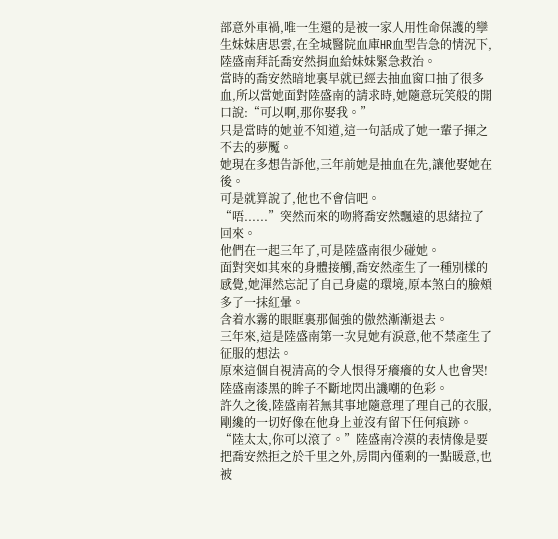部意外車禍,唯一生還的是被一家人用性命保護的孿生妹妹唐思雲,在全城醫院血庫HR血型告急的情況下,陸盛南拜託喬安然捐血給妹妹緊急救治。
當時的喬安然暗地裏早就已經去抽血窗口抽了很多血,所以當她面對陸盛南的請求時,她隨意玩笑般的開口說:“可以啊,那你娶我。”
只是當時的她並不知道,這一句話成了她一輩子揮之不去的夢魘。
她現在多想告訴他,三年前她是抽血在先,讓他娶她在後。
可是就算說了,他也不會信吧。
“唔......”突然而來的吻將喬安然飄遠的思緒拉了回來。
他們在一起三年了,可是陸盛南很少碰她。
面對突如其來的身體接觸,喬安然產生了一種別樣的感覺,她渾然忘記了自己身處的環境,原本煞白的臉頰多了一抹紅暈。
含着水霧的眼眶裏那倔強的傲然漸漸退去。
三年來,這是陸盛南第一次見她有淚意,他不禁產生了征服的想法。
原來這個自視清高的令人恨得牙癢癢的女人也會哭!
陸盛南漆黑的眸子不斷地閃出譏嘲的色彩。
許久之後,陸盛南若無其事地隨意理了理自己的衣服,剛纔的一切好像在他身上並沒有留下任何痕跡。
“陸太太,你可以滾了。”陸盛南冷漠的表情像是要把喬安然拒之於千里之外,房間內僅剩的一點暖意,也被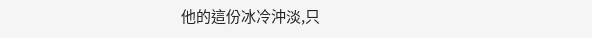他的這份冰冷沖淡,只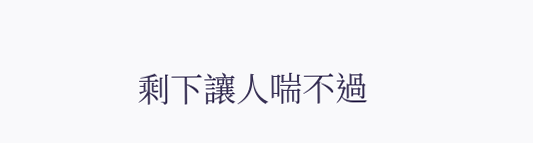剩下讓人喘不過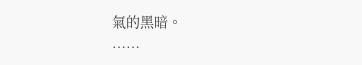氣的黑暗。
……